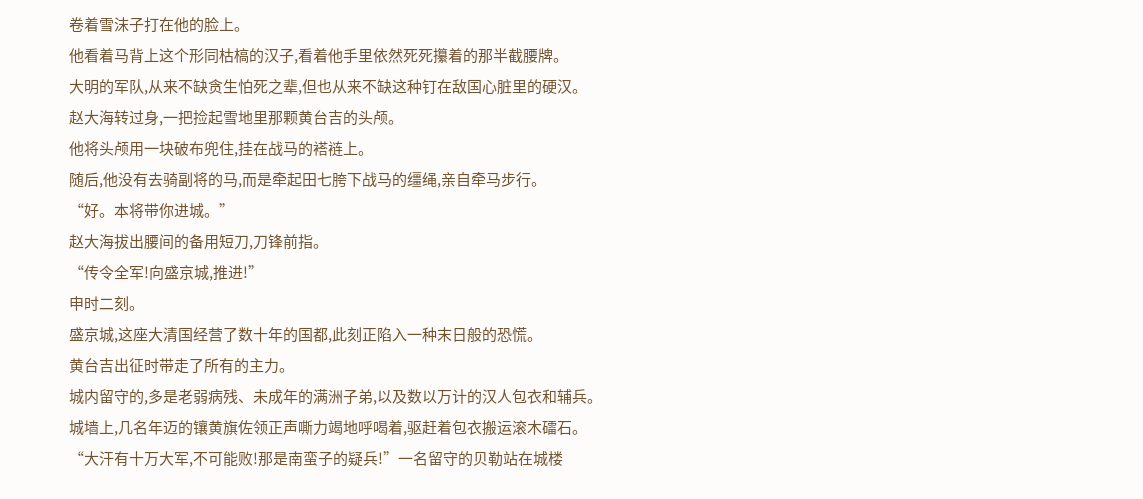卷着雪沫子打在他的脸上。
他看着马背上这个形同枯槁的汉子,看着他手里依然死死攥着的那半截腰牌。
大明的军队,从来不缺贪生怕死之辈,但也从来不缺这种钉在敌国心脏里的硬汉。
赵大海转过身,一把捡起雪地里那颗黄台吉的头颅。
他将头颅用一块破布兜住,挂在战马的褡裢上。
随后,他没有去骑副将的马,而是牵起田七胯下战马的缰绳,亲自牵马步行。
“好。本将带你进城。”
赵大海拔出腰间的备用短刀,刀锋前指。
“传令全军!向盛京城,推进!”
申时二刻。
盛京城,这座大清国经营了数十年的国都,此刻正陷入一种末日般的恐慌。
黄台吉出征时带走了所有的主力。
城内留守的,多是老弱病残、未成年的满洲子弟,以及数以万计的汉人包衣和辅兵。
城墙上,几名年迈的镶黄旗佐领正声嘶力竭地呼喝着,驱赶着包衣搬运滚木礌石。
“大汗有十万大军,不可能败!那是南蛮子的疑兵!”一名留守的贝勒站在城楼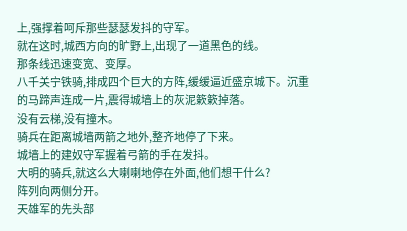上,强撑着呵斥那些瑟瑟发抖的守军。
就在这时,城西方向的旷野上,出现了一道黑色的线。
那条线迅速变宽、变厚。
八千关宁铁骑,排成四个巨大的方阵,缓缓逼近盛京城下。沉重的马蹄声连成一片,震得城墙上的灰泥簌簌掉落。
没有云梯,没有撞木。
骑兵在距离城墙两箭之地外,整齐地停了下来。
城墙上的建奴守军握着弓箭的手在发抖。
大明的骑兵,就这么大喇喇地停在外面,他们想干什么?
阵列向两侧分开。
天雄军的先头部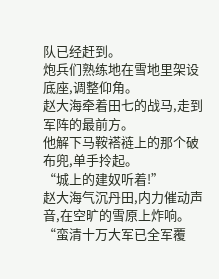队已经赶到。
炮兵们熟练地在雪地里架设底座,调整仰角。
赵大海牵着田七的战马,走到军阵的最前方。
他解下马鞍褡裢上的那个破布兜,单手拎起。
“城上的建奴听着!”
赵大海气沉丹田,内力催动声音,在空旷的雪原上炸响。
“蛮清十万大军已全军覆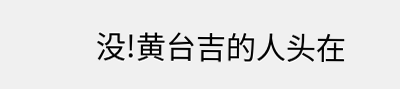没!黄台吉的人头在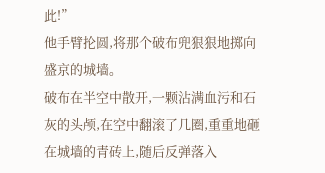此!”
他手臂抡圆,将那个破布兜狠狠地掷向盛京的城墙。
破布在半空中散开,一颗沾满血污和石灰的头颅,在空中翻滚了几圈,重重地砸在城墙的青砖上,随后反弹落入